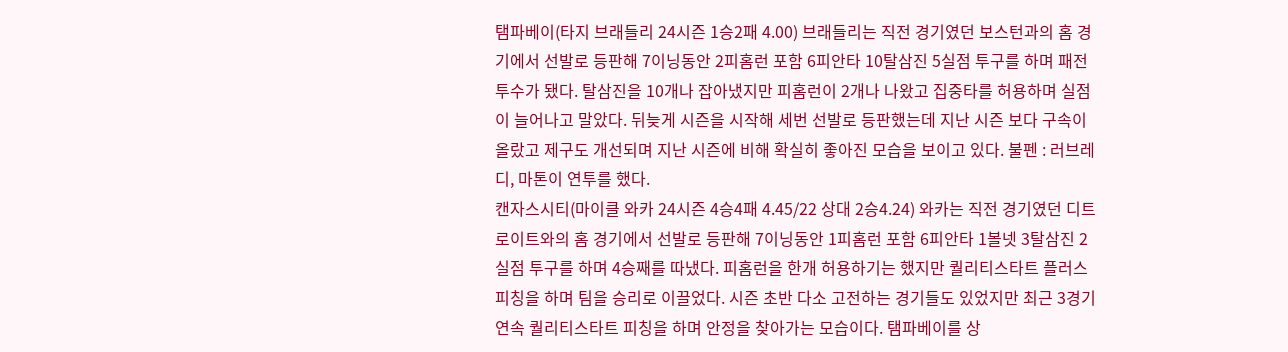탬파베이(타지 브래들리 24시즌 1승2패 4.00) 브래들리는 직전 경기였던 보스턴과의 홈 경기에서 선발로 등판해 7이닝동안 2피홈런 포함 6피안타 10탈삼진 5실점 투구를 하며 패전투수가 됐다. 탈삼진을 10개나 잡아냈지만 피홈런이 2개나 나왔고 집중타를 허용하며 실점이 늘어나고 말았다. 뒤늦게 시즌을 시작해 세번 선발로 등판했는데 지난 시즌 보다 구속이 올랐고 제구도 개선되며 지난 시즌에 비해 확실히 좋아진 모습을 보이고 있다. 불펜 : 러브레디, 마톤이 연투를 했다.
캔자스시티(마이클 와카 24시즌 4승4패 4.45/22 상대 2승4.24) 와카는 직전 경기였던 디트로이트와의 홈 경기에서 선발로 등판해 7이닝동안 1피홈런 포함 6피안타 1볼넷 3탈삼진 2실점 투구를 하며 4승째를 따냈다. 피홈런을 한개 허용하기는 했지만 퀄리티스타트 플러스 피칭을 하며 팀을 승리로 이끌었다. 시즌 초반 다소 고전하는 경기들도 있었지만 최근 3경기 연속 퀄리티스타트 피칭을 하며 안정을 찾아가는 모습이다. 탬파베이를 상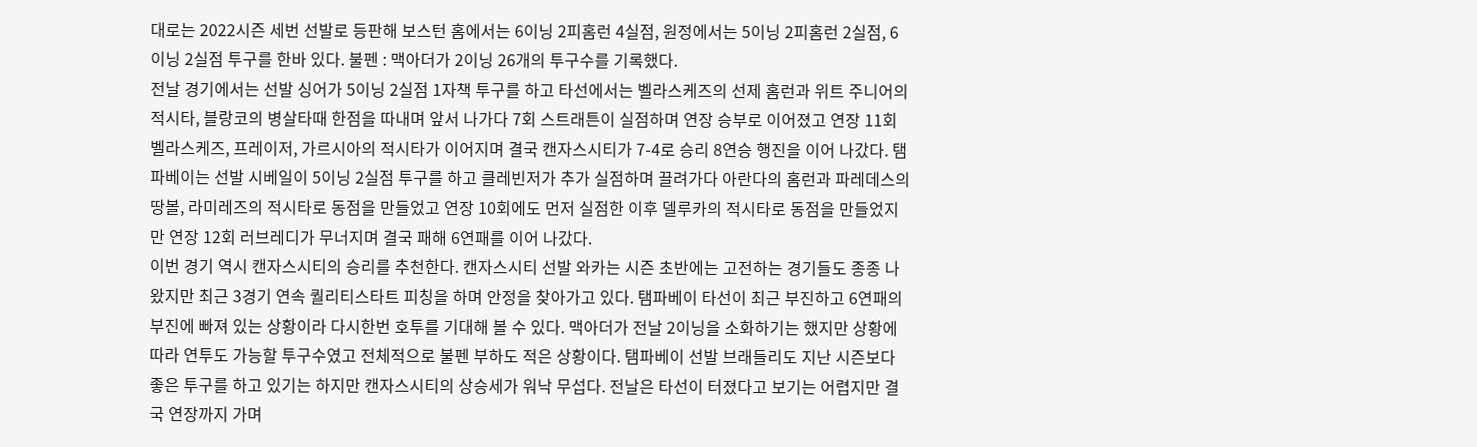대로는 2022시즌 세번 선발로 등판해 보스턴 홈에서는 6이닝 2피홈런 4실점, 원정에서는 5이닝 2피홈런 2실점, 6이닝 2실점 투구를 한바 있다. 불펜 : 맥아더가 2이닝 26개의 투구수를 기록했다.
전날 경기에서는 선발 싱어가 5이닝 2실점 1자책 투구를 하고 타선에서는 벨라스케즈의 선제 홈런과 위트 주니어의 적시타, 블랑코의 병살타때 한점을 따내며 앞서 나가다 7회 스트래튼이 실점하며 연장 승부로 이어졌고 연장 11회 벨라스케즈, 프레이저, 가르시아의 적시타가 이어지며 결국 캔자스시티가 7-4로 승리 8연승 행진을 이어 나갔다. 탬파베이는 선발 시베일이 5이닝 2실점 투구를 하고 클레빈저가 추가 실점하며 끌려가다 아란다의 홈런과 파레데스의 땅볼, 라미레즈의 적시타로 동점을 만들었고 연장 10회에도 먼저 실점한 이후 델루카의 적시타로 동점을 만들었지만 연장 12회 러브레디가 무너지며 결국 패해 6연패를 이어 나갔다.
이번 경기 역시 캔자스시티의 승리를 추천한다. 캔자스시티 선발 와카는 시즌 초반에는 고전하는 경기들도 종종 나왔지만 최근 3경기 연속 퀄리티스타트 피칭을 하며 안정을 찾아가고 있다. 탬파베이 타선이 최근 부진하고 6연패의 부진에 빠져 있는 상황이라 다시한번 호투를 기대해 볼 수 있다. 맥아더가 전날 2이닝을 소화하기는 했지만 상황에 따라 연투도 가능할 투구수였고 전체적으로 불펜 부하도 적은 상황이다. 탬파베이 선발 브래들리도 지난 시즌보다 좋은 투구를 하고 있기는 하지만 캔자스시티의 상승세가 워낙 무섭다. 전날은 타선이 터졌다고 보기는 어렵지만 결국 연장까지 가며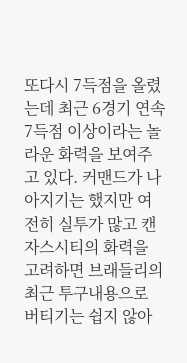또다시 7득점을 올렸는데 최근 6경기 연속 7득점 이상이라는 놀라운 화력을 보여주고 있다. 커맨드가 나아지기는 했지만 여전히 실투가 많고 캔자스시티의 화력을 고려하면 브래들리의 최근 투구내용으로 버티기는 쉽지 않아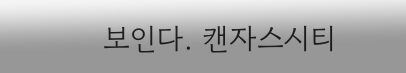보인다. 캔자스시티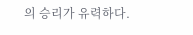의 승리가 유력하다.